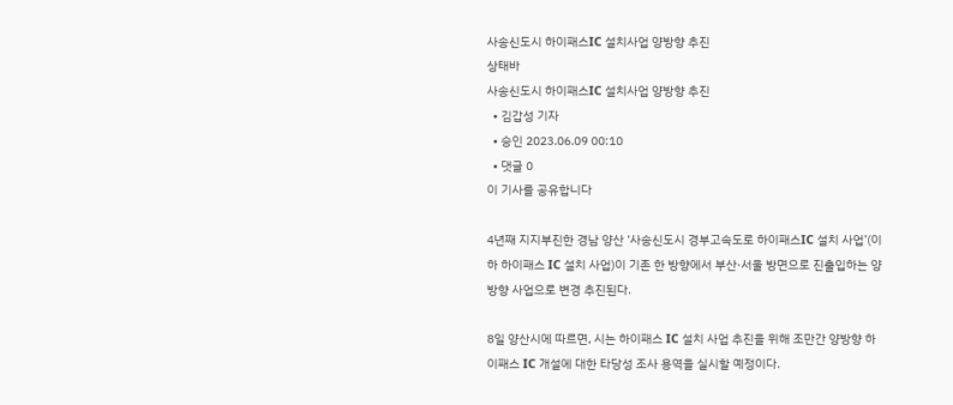사송신도시 하이패스IC 설치사업 양방향 추진
상태바
사송신도시 하이패스IC 설치사업 양방향 추진
  • 김갑성 기자
  • 승인 2023.06.09 00:10
  • 댓글 0
이 기사를 공유합니다

4년째 지지부진한 경남 양산 ‘사송신도시 경부고속도로 하이패스IC 설치 사업’(이하 하이패스 IC 설치 사업)이 기존 한 방향에서 부산·서울 방면으로 진출입하는 양방향 사업으로 변경 추진된다.

8일 양산시에 따르면, 시는 하이패스 IC 설치 사업 추진을 위해 조만간 양방향 하이패스 IC 개설에 대한 타당성 조사 용역을 실시할 예정이다.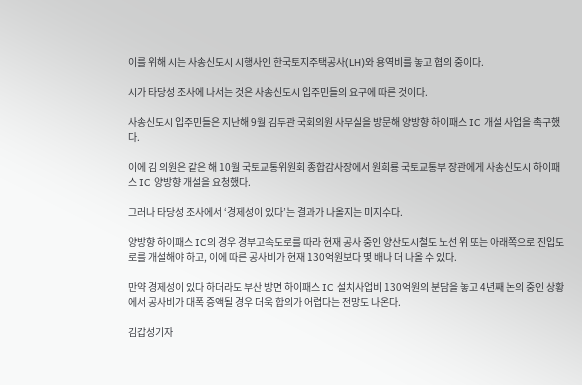이를 위해 시는 사송신도시 시행사인 한국토지주택공사(LH)와 용역비를 놓고 협의 중이다.

시가 타당성 조사에 나서는 것은 사송신도시 입주민들의 요구에 따른 것이다.

사송신도시 입주민들은 지난해 9월 김두관 국회의원 사무실을 방문해 양방향 하이패스 IC 개설 사업을 촉구했다.

이에 김 의원은 같은 해 10월 국토교통위원회 종합감사장에서 원희룡 국토교통부 장관에게 사송신도시 하이패스 IC 양방향 개설을 요청했다.

그러나 타당성 조사에서 ‘경제성이 있다’는 결과가 나올지는 미지수다.

양방향 하이패스 IC의 경우 경부고속도로를 따라 현재 공사 중인 양산도시철도 노선 위 또는 아래쪽으로 진입도로를 개설해야 하고, 이에 따른 공사비가 현재 130억원보다 몇 배나 더 나올 수 있다.

만약 경제성이 있다 하더라도 부산 방면 하이패스 IC 설치사업비 130억원의 분담을 놓고 4년째 논의 중인 상황에서 공사비가 대폭 증액될 경우 더욱 합의가 어렵다는 전망도 나온다.

김갑성기자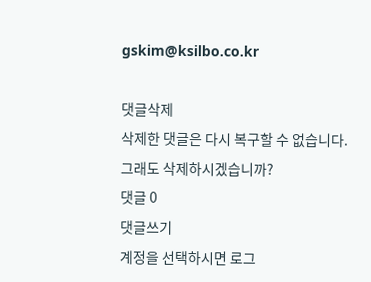gskim@ksilbo.co.kr

댓글삭제
삭제한 댓글은 다시 복구할 수 없습니다.
그래도 삭제하시겠습니까?
댓글 0
댓글쓰기
계정을 선택하시면 로그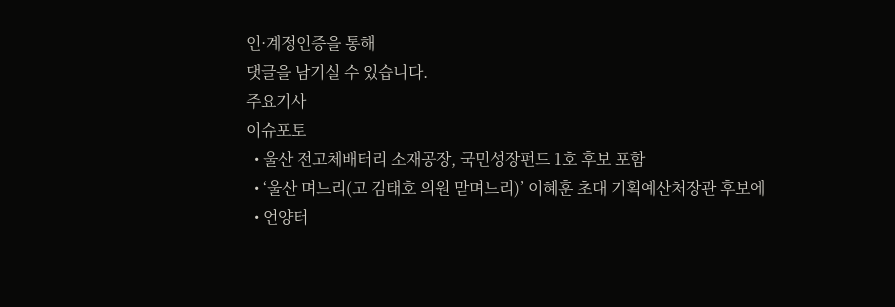인·계정인증을 통해
댓글을 남기실 수 있습니다.
주요기사
이슈포토
  • 울산 전고체배터리 소재공장, 국민성장펀드 1호 후보 포함
  • ‘울산 며느리(고 김태호 의원 맏며느리)’ 이혜훈 초대 기획예산처장관 후보에
  • 언양터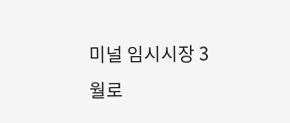미널 임시시장 3월로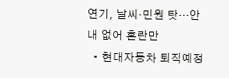연기, 날씨·민원 탓…안내 없어 혼란만
  • 현대자동차 퇴직예정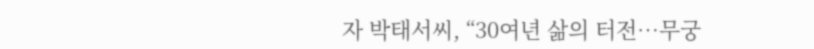자 박태서씨, “30여년 삶의 터전…무궁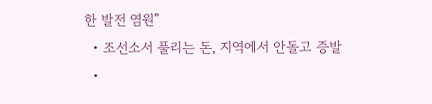한 발전 염원”
  • 조선소서 풀리는 돈, 지역에서 안돌고 증발
  •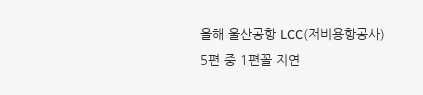올해 울산공항 LCC(저비용항공사) 5편 중 1편꼴 지연